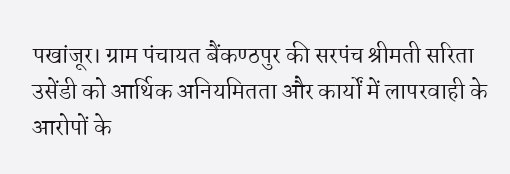पखांजूर। ग्राम पंचायत बैंकण्ठपुर की सरपंच श्रीमती सरिता उसेंडी को आर्थिक अनियमितता और कार्यों में लापरवाही के आरोपों के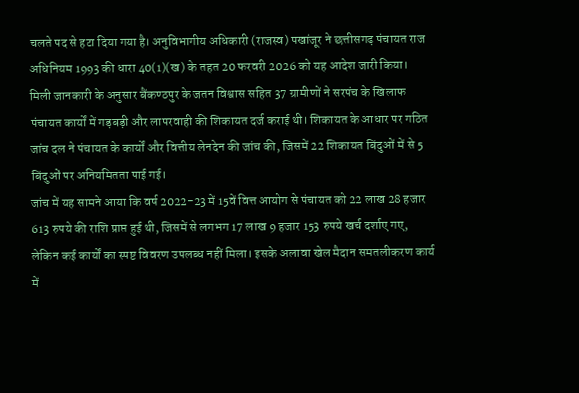चलते पद से हटा दिया गया है। अनुविभागीय अधिकारी (राजस्व) पखांजूर ने छत्तीसगढ़ पंचायत राज अधिनियम 1993 की धारा 40(1)(ख) के तहत 20 फरवरी 2026 को यह आदेश जारी किया।
मिली जानकारी के अनुसार बैंकण्ठपुर के जतन विश्वास सहित 37 ग्रामीणों ने सरपंच के खिलाफ पंचायत कार्यों में गड़बड़ी और लापरवाही की शिकायत दर्ज कराई थी। शिकायत के आधार पर गठित जांच दल ने पंचायत के कार्यों और वित्तीय लेनदेन की जांच की, जिसमें 22 शिकायत बिंदुओं में से 5 बिंदुओं पर अनियमितता पाई गई।
जांच में यह सामने आया कि वर्ष 2022-23 में 15वें वित्त आयोग से पंचायत को 22 लाख 28 हजार 613 रुपये की राशि प्राप्त हुई थी, जिसमें से लगभग 17 लाख 9 हजार 153 रुपये खर्च दर्शाए गए, लेकिन कई कार्यों का स्पष्ट विवरण उपलब्ध नहीं मिला। इसके अलावा खेल मैदान समतलीकरण कार्य में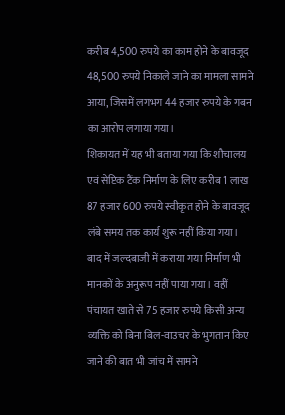करीब 4,500 रुपये का काम होने के बावजूद 48,500 रुपये निकाले जाने का मामला सामने आया, जिसमें लगभग 44 हजार रुपये के गबन का आरोप लगाया गया।
शिकायत में यह भी बताया गया कि शौचालय एवं सेप्टिक टैंक निर्माण के लिए करीब 1 लाख 87 हजार 600 रुपये स्वीकृत होने के बावजूद लंबे समय तक कार्य शुरू नहीं किया गया। बाद में जल्दबाजी में कराया गया निर्माण भी मानकों के अनुरूप नहीं पाया गया। वहीं पंचायत खाते से 75 हजार रुपये किसी अन्य व्यक्ति को बिना बिल-वाउचर के भुगतान किए जाने की बात भी जांच में सामने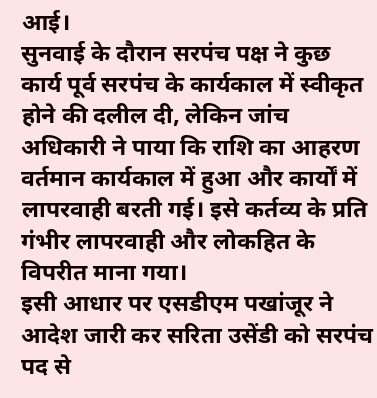आई।
सुनवाई के दौरान सरपंच पक्ष ने कुछ कार्य पूर्व सरपंच के कार्यकाल में स्वीकृत होने की दलील दी, लेकिन जांच अधिकारी ने पाया कि राशि का आहरण वर्तमान कार्यकाल में हुआ और कार्यों में लापरवाही बरती गई। इसे कर्तव्य के प्रति गंभीर लापरवाही और लोकहित के विपरीत माना गया।
इसी आधार पर एसडीएम पखांजूर ने आदेश जारी कर सरिता उसेंडी को सरपंच पद से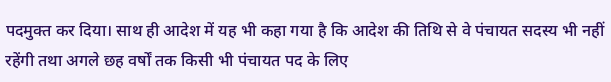पदमुक्त कर दिया। साथ ही आदेश में यह भी कहा गया है कि आदेश की तिथि से वे पंचायत सदस्य भी नहीं रहेंगी तथा अगले छह वर्षों तक किसी भी पंचायत पद के लिए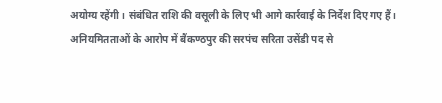अयोग्य रहेंगी। संबंधित राशि की वसूली के लिए भी आगे कार्रवाई के निर्देश दिए गए हैं।
अनियमितताओं के आरोप में बैंकण्ठपुर की सरपंच सरिता उसेंडी पद से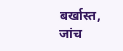बर्खास्त, जांच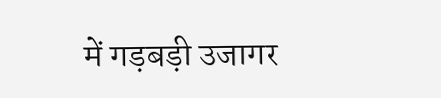में गड़बड़ी उजागर